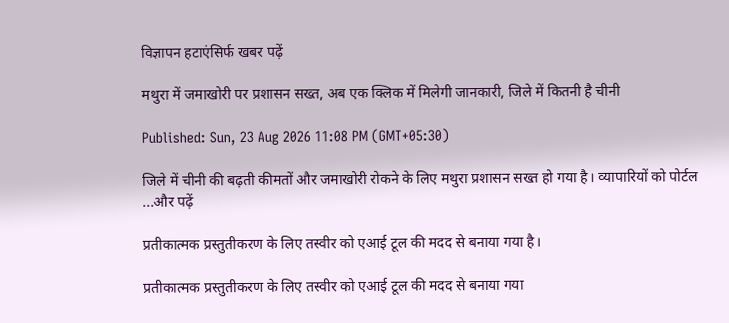विज्ञापन हटाएंसिर्फ खबर पढ़ें

मथुरा में जमाखोरी पर प्रशासन सख्त, अब एक क्लिक में मिलेगी जानकारी, जिले में कितनी है चीनी

Published: Sun, 23 Aug 2026 11:08 PM (GMT+05:30)

जिले में चीनी की बढ़ती कीमतों और जमाखोरी रोकने के लिए मथुरा प्रशासन सख्त हो गया है। व्यापारियों को पोर्टल ...और पढ़ें

प्रतीकात्मक प्रस्तुतीकरण के लिए तस्वीर को एआई टूल की मदद से बनाया गया है।

प्रतीकात्मक प्रस्तुतीकरण के लिए तस्वीर को एआई टूल की मदद से बनाया गया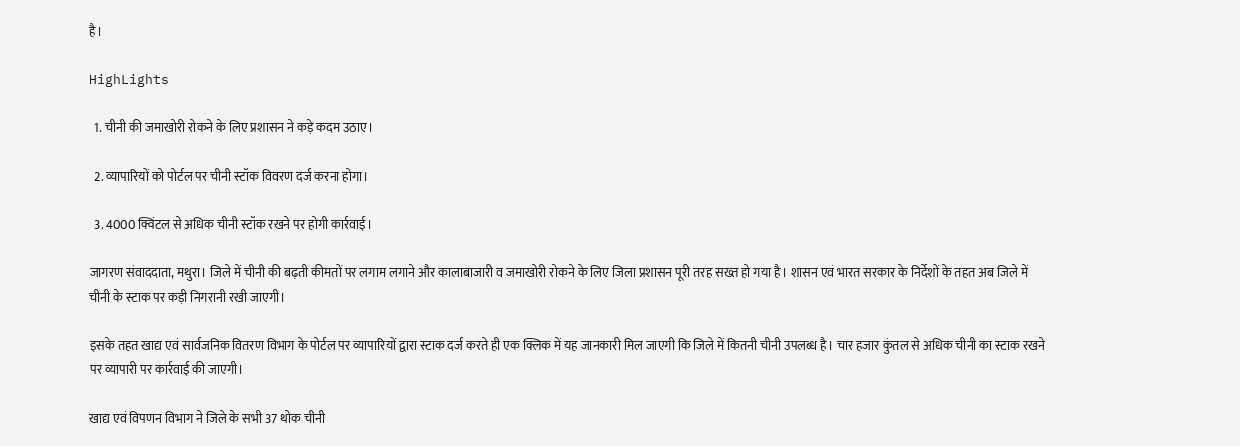है।

HighLights

  1. चीनी की जमाखोरी रोकने के लिए प्रशासन ने कड़े कदम उठाए।

  2. व्यापारियों को पोर्टल पर चीनी स्टॉक विवरण दर्ज करना होगा।

  3. 4000 क्विंटल से अधिक चीनी स्टॉक रखने पर होगी कार्रवाई।

जागरण संवाददाता, मथुरा। जिले में चीनी की बढ़ती कीमतों पर लगाम लगाने और कालाबाजारी व जमाखोरी रोकने के लिए जिला प्रशासन पूरी तरह सख्त हो गया है। शासन एवं भारत सरकार के निर्देशों के तहत अब जिले में चीनी के स्टाक पर कड़ी निगरानी रखी जाएगी।

इसके तहत खाद्य एवं सार्वजनिक वितरण विभाग के पोर्टल पर व्यापारियों द्वारा स्टाक दर्ज करते ही एक क्लिक में यह जानकारी मिल जाएगी कि जिले में कितनी चीनी उपलब्ध है। चार हजार कुंतल से अधिक चीनी का स्टाक रखने पर व्यापारी पर कार्रवाई की जाएगी।

खाद्य एवं विपणन विभाग ने जिले के सभी 37 थोक चीनी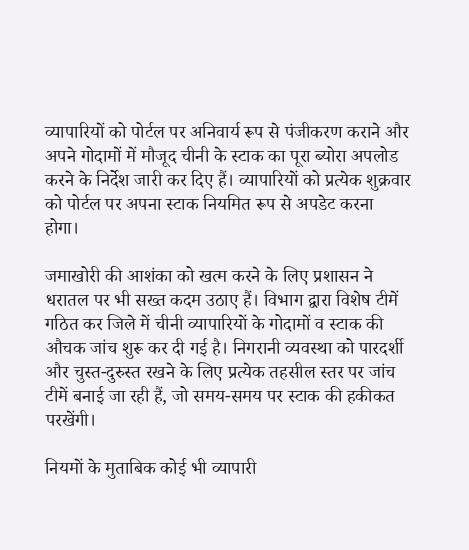व्यापारियों को पोर्टल पर अनिवार्य रूप से पंजीकरण कराने और अपने गोदामों में मौजूद चीनी के स्टाक का पूरा ब्योरा अपलोड करने के निर्देश जारी कर दिए हैं। व्यापारियों को प्रत्येक शुक्रवार को पोर्टल पर अपना स्टाक नियमित रूप से अपडेट करना होगा।

जमाखोरी की आशंका को खत्म करने के लिए प्रशासन ने धरातल पर भी सख्त कदम उठाए हैं। विभाग द्वारा विशेष टीमें गठित कर जिले में चीनी व्यापारियों के गोदामों व स्टाक की औचक जांच शुरू कर दी गई है। निगरानी व्यवस्था को पारदर्शी और चुस्त-दुरुस्त रखने के लिए प्रत्येक तहसील स्तर पर जांच टीमें बनाई जा रही हैं, जो समय-समय पर स्टाक की हकीकत परखेंगी।

नियमों के मुताबिक कोई भी व्यापारी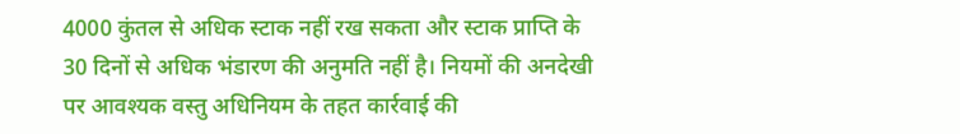4000 कुंतल से अधिक स्टाक नहीं रख सकता और स्टाक प्राप्ति के 30 दिनों से अधिक भंडारण की अनुमति नहीं है। नियमों की अनदेखी पर आवश्यक वस्तु अधिनियम के तहत कार्रवाई की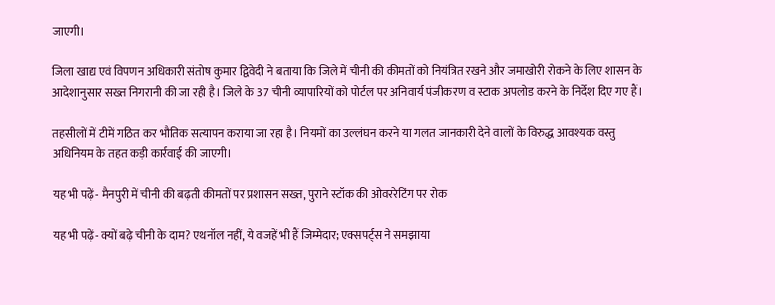जाएगी।

जिला खाद्य एवं विपणन अधिकारी संतोष कुमार द्विवेदी ने बताया कि जिले में चीनी की कीमतों को नियंत्रित रखने और जमाखोरी रोकने के लिए शासन के आदेशानुसार सख्त निगरानी की जा रही है। जिले के 37 चीनी व्यापारियों को पोर्टल पर अनिवार्य पंजीकरण व स्टाक अपलोड करने के निर्देश दिए गए हैं।

तहसीलों में टीमें गठित कर भौतिक सत्यापन कराया जा रहा है। नियमों का उल्लंघन करने या गलत जानकारी देने वालों के विरुद्ध आवश्यक वस्तु अधिनियम के तहत कड़ी कार्रवाई की जाएगी।

यह भी पढ़ें- मैनपुरी में चीनी की बढ़ती कीमतों पर प्रशासन सख्त, पुराने स्टॉक की ओवररेटिंग पर रोक

यह भी पढ़ें- क्यों बढ़े चीनी के दाम? एथनॉल नहीं, ये वजहें भी हैं जिम्मेदार; एक्सपर्ट्स ने समझाया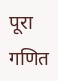पूरा गणित